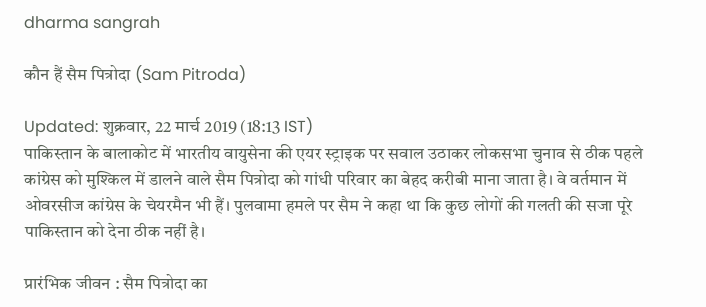dharma sangrah

कौन हैं सैम पित्रोदा (Sam Pitroda)

Updated: शुक्रवार, 22 मार्च 2019 (18:13 IST)
पाकिस्तान के बालाकोट में भारतीय वायुसेना की एयर स्ट्राइक पर सवाल उठाकर लोकसभा चुनाव से ठीक पहले कांग्रेस को मुश्किल में डालने वाले सैम पित्रोदा को गांधी परिवार का बेहद करीबी माना जाता है। वे वर्तमान में ओवरसीज कांग्रेस के चेयरमैन भी हैं। पुलवामा हमले पर सैम ने कहा था कि कुछ लोगों की गलती की सजा पूरे पाकिस्तान को देना ठीक नहीं है।

प्रारंभिक जीवन : सैम पित्रोदा का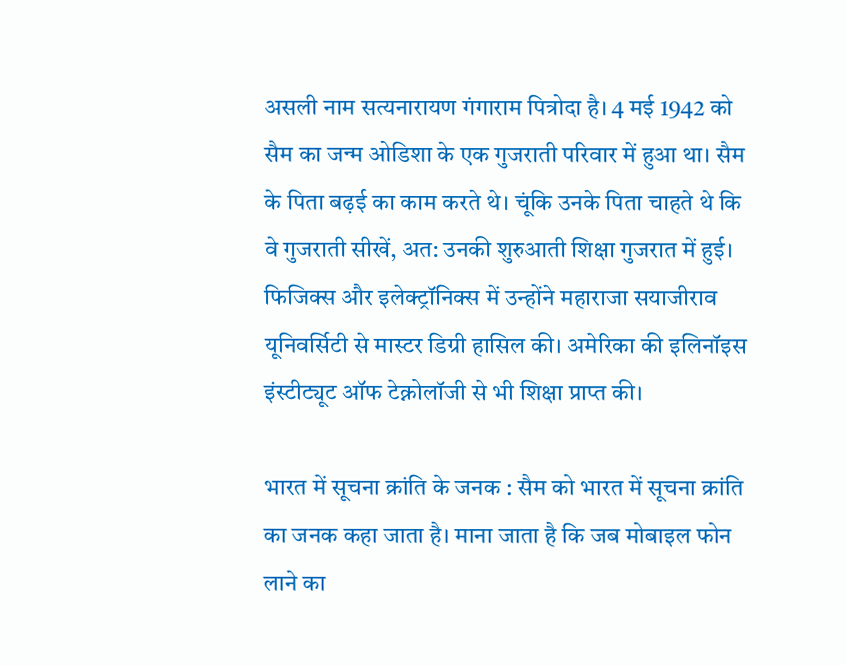असली नाम सत्यनारायण गंगाराम पित्रोदा है। 4 मई 1942 को सैम का जन्म ओडिशा के एक गुजराती परिवार में हुआ था। सैम के पिता बढ़ई का काम करते थे। चूंकि उनके पिता चाहते थे कि वे गुजराती सीखें, अत: उनकी शुरुआती शिक्षा गुजरात में हुई। फिजिक्स और इलेक्ट्रॉनिक्स में उन्होंने महाराजा सयाजीराव यूनिवर्सिटी से मास्टर डिग्री हासिल की। अमेरिका की इलिनॉइस इंस्टीट्‍यूट ऑफ टेक्नोलॉजी से भी शिक्षा प्राप्त की।

भारत में सूचना क्रांति के जनक : सैम को भारत में सूचना क्रांति का जनक कहा जाता है। माना जाता है कि जब मोबाइल फोन लाने का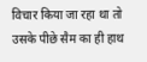विचार किया जा रहा था तो उसके पीछे सैम का ही हाथ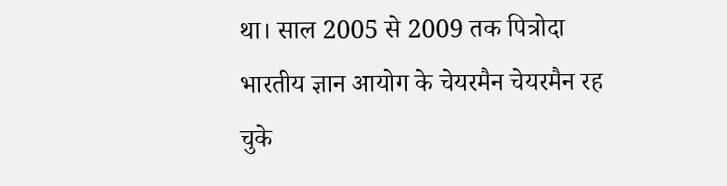था। साल 2005 से 2009 तक पित्रोदा भारतीय ज्ञान आयोग के चेयरमैन चेयरमैन रह चुके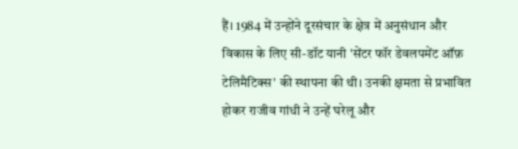हैं। 1984 में उन्होंने दूरसंचार के क्षेत्र में अनुसंधान और विकास के लिए सी-डॉट यानी 'सेंटर फॉर डेवलपमेंट ऑफ़ टेलिमैटिक्स' की स्थापना की थी। उनकी क्षमता से प्रभावित होकर राजीव गांधी ने उन्हें घरेलू और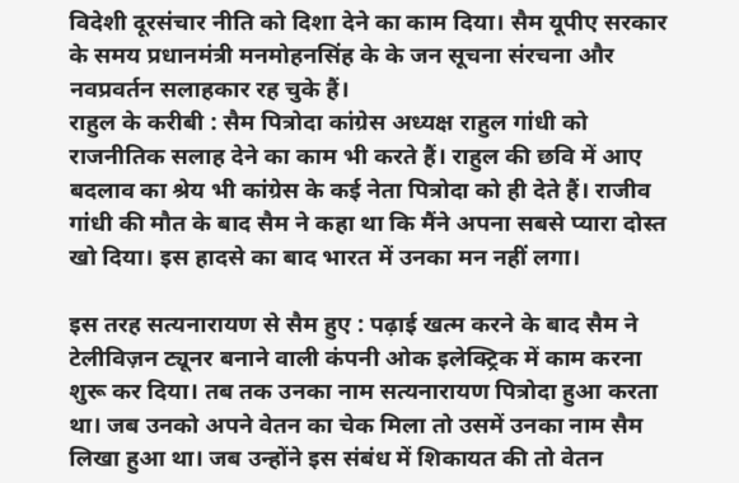विदेशी दूरसंचार नीति को दिशा देने का काम दिया। सैम यूपीए सरकार के समय प्रधानमंत्री मनमोहनसिंह के के जन सूचना संरचना और नवप्रवर्तन सलाहकार रह चुके हैं।
राहुल के करीबी : सैम पित्रोदा कांग्रेस अध्यक्ष राहुल गांधी को राजनीतिक सलाह देने का काम भी करते हैं। राहुल की छवि में आए बदलाव का श्रेय भी कांग्रेस के कई नेता पित्रोदा को ही देते हैं। राजीव गांधी की मौत के बाद सैम ने कहा था कि मैंने अपना सबसे प्यारा दोस्त खो दिया। इस हादसे का बाद भारत में उनका मन नहीं लगा।

इस तरह सत्यनारायण से सैम हुए : पढ़ाई खत्म करने के बाद सैम ने टेलीविज़न ट्यूनर बनाने वाली कंपनी ओक इलेक्ट्रिक में काम करना शुरू कर दिया। तब तक उनका नाम सत्यनारायण पित्रोदा हुआ करता था। जब उनको अपने वेतन का चेक मिला तो उसमें उनका नाम सैम लिखा हुआ था। जब उन्होंने इस संबंध में शिकायत की तो वेतन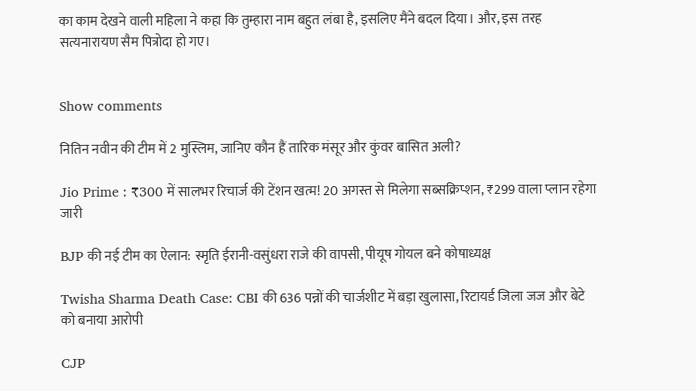का काम देखने वाली महिला ने कहा कि तुम्हारा नाम बहुत लंबा है, इसलिए मैंने बदल दिया। और, इस तरह सत्यनारायण सैम पित्रोदा हो गए।


Show comments

नितिन नवीन की टीम में 2 मुस्लिम, जानिए कौन हैं तारिक मंसूर और कुंवर बासित अली?

Jio Prime : ₹300 में सालभर रिचार्ज की टेंशन खत्म! 20 अगस्त से मिलेगा सब्सक्रिप्शन, ₹299 वाला प्लान रहेगा जारी

BJP की नई टीम का ऐलान: स्मृति ईरानी-वसुंधरा राजे की वापसी, पीयूष गोयल बने कोषाध्यक्ष

Twisha Sharma Death Case: CBI की 636 पन्नों की चार्जशीट में बड़ा खुलासा, रिटायर्ड जिला जज और बेटे को बनाया आरोपी

CJP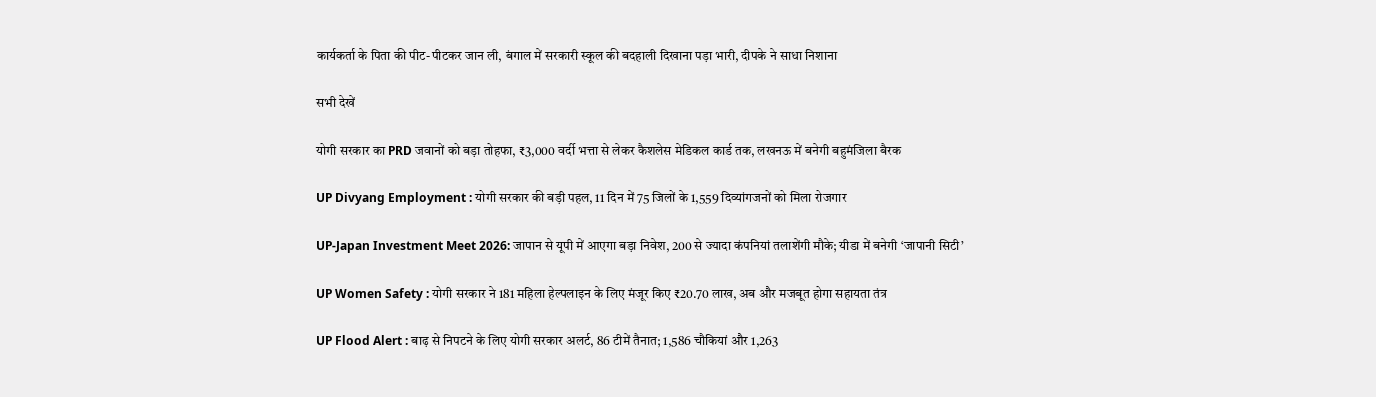कार्यकर्ता के पिता की पीट-पीटकर जान ली, बंगाल में सरकारी स्कूल की बदहाली दिखाना पड़ा भारी, दीपके ने साधा निशाना

सभी देखें

योगी सरकार का PRD जवानों को बड़ा तोहफा, ₹3,000 वर्दी भत्ता से लेकर कैशलेस मेडिकल कार्ड तक, लखनऊ में बनेगी बहुमंजिला बैरक

UP Divyang Employment : योगी सरकार की बड़ी पहल, 11 दिन में 75 जिलों के 1,559 दिव्यांगजनों को मिला रोजगार

UP-Japan Investment Meet 2026: जापान से यूपी में आएगा बड़ा निवेश, 200 से ज्यादा कंपनियां तलाशेंगी मौके; यीडा में बनेगी ‘जापानी सिटी’

UP Women Safety : योगी सरकार ने 181 महिला हेल्पलाइन के लिए मंजूर किए ₹20.70 लाख, अब और मजबूत होगा सहायता तंत्र

UP Flood Alert : बाढ़ से निपटने के लिए योगी सरकार अलर्ट, 86 टीमें तैनात; 1,586 चौकियां और 1,263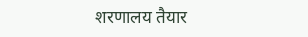शरणालय तैयार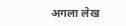अगला लेख